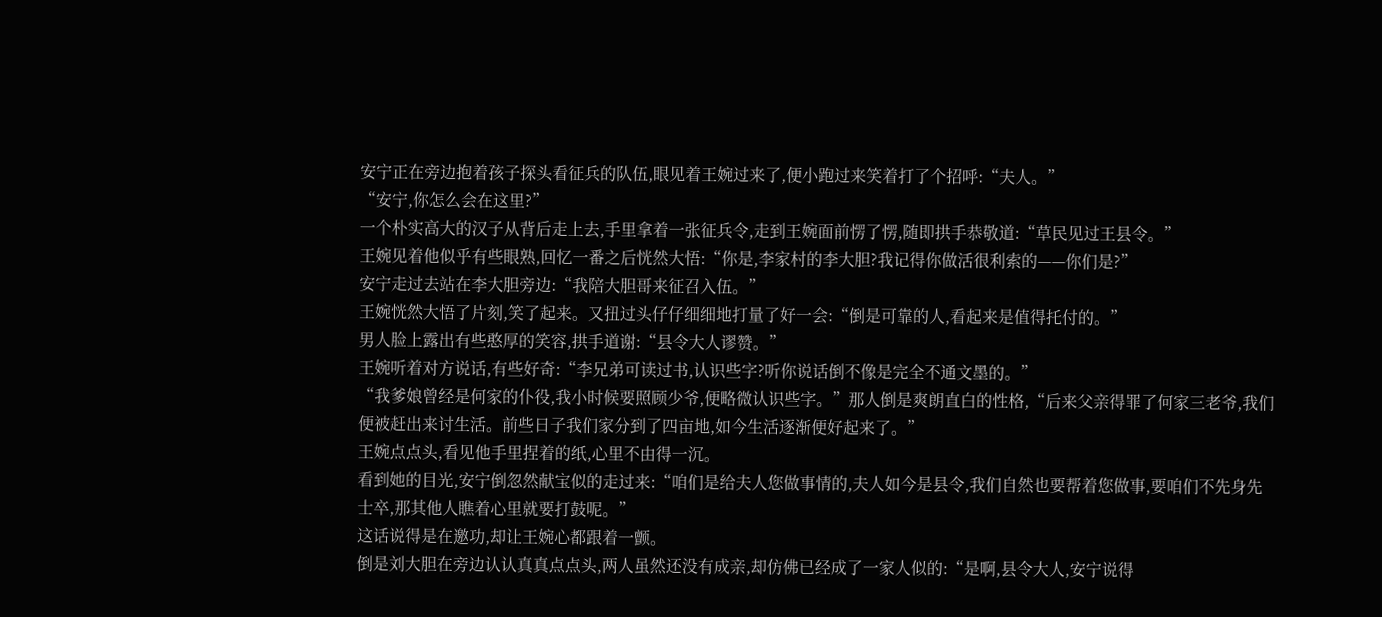安宁正在旁边抱着孩子探头看征兵的队伍,眼见着王婉过来了,便小跑过来笑着打了个招呼:“夫人。”
“安宁,你怎么会在这里?”
一个朴实高大的汉子从背后走上去,手里拿着一张征兵令,走到王婉面前愣了愣,随即拱手恭敬道:“草民见过王县令。”
王婉见着他似乎有些眼熟,回忆一番之后恍然大悟:“你是,李家村的李大胆?我记得你做活很利索的——你们是?”
安宁走过去站在李大胆旁边:“我陪大胆哥来征召入伍。”
王婉恍然大悟了片刻,笑了起来。又扭过头仔仔细细地打量了好一会:“倒是可靠的人,看起来是值得托付的。”
男人脸上露出有些憨厚的笑容,拱手道谢:“县令大人谬赞。”
王婉听着对方说话,有些好奇:“李兄弟可读过书,认识些字?听你说话倒不像是完全不通文墨的。”
“我爹娘曾经是何家的仆役,我小时候要照顾少爷,便略微认识些字。”那人倒是爽朗直白的性格,“后来父亲得罪了何家三老爷,我们便被赶出来讨生活。前些日子我们家分到了四亩地,如今生活逐渐便好起来了。”
王婉点点头,看见他手里捏着的纸,心里不由得一沉。
看到她的目光,安宁倒忽然献宝似的走过来:“咱们是给夫人您做事情的,夫人如今是县令,我们自然也要帮着您做事,要咱们不先身先士卒,那其他人瞧着心里就要打鼓呢。”
这话说得是在邀功,却让王婉心都跟着一颤。
倒是刘大胆在旁边认认真真点点头,两人虽然还没有成亲,却仿佛已经成了一家人似的:“是啊,县令大人,安宁说得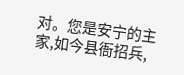对。您是安宁的主家,如今县衙招兵,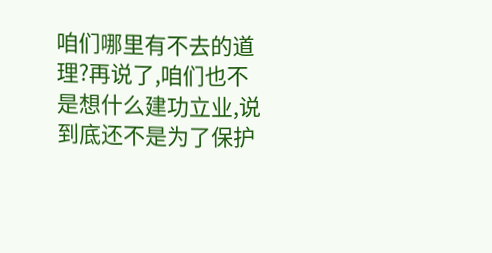咱们哪里有不去的道理?再说了,咱们也不是想什么建功立业,说到底还不是为了保护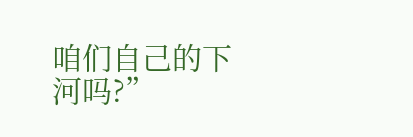咱们自己的下河吗?”